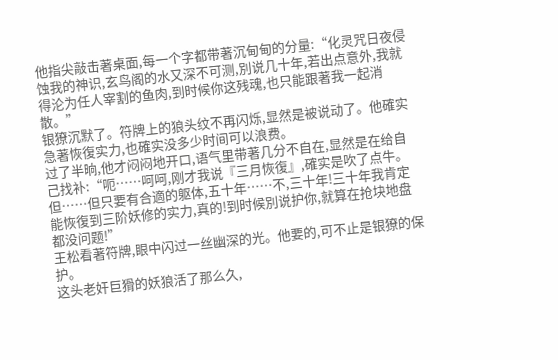他指尖敲击著桌面,每一个字都带著沉甸甸的分量:“化灵咒日夜侵蚀我的神识,玄鸟阁的水又深不可测,別说几十年,若出点意外,我就得沦为任人宰割的鱼肉,到时候你这残魂,也只能跟著我一起消散。”
银獠沉默了。符牌上的狼头纹不再闪烁,显然是被说动了。他確实急著恢復实力,也確实没多少时间可以浪费。
过了半晌,他才闷闷地开口,语气里带著几分不自在,显然是在给自己找补:“呃……呵呵,刚才我说『三月恢復』,確实是吹了点牛。但……但只要有合適的躯体,五十年……不,三十年!三十年我肯定能恢復到三阶妖修的实力,真的!到时候別说护你,就算在抢块地盘都没问题!”
王松看著符牌,眼中闪过一丝幽深的光。他要的,可不止是银獠的保护。
这头老奸巨猾的妖狼活了那么久,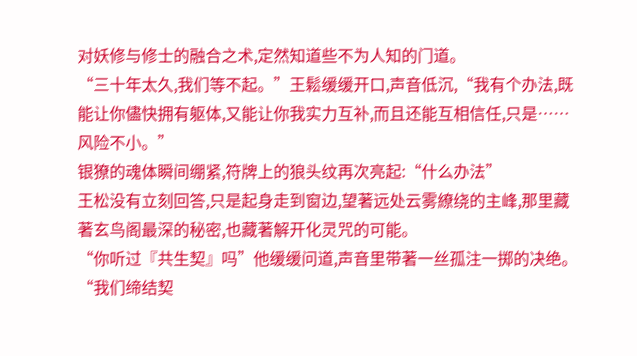对妖修与修士的融合之术,定然知道些不为人知的门道。
“三十年太久,我们等不起。”王鬆缓缓开口,声音低沉,“我有个办法,既能让你儘快拥有躯体,又能让你我实力互补,而且还能互相信任,只是……风险不小。”
银獠的魂体瞬间绷紧,符牌上的狼头纹再次亮起:“什么办法”
王松没有立刻回答,只是起身走到窗边,望著远处云雾繚绕的主峰,那里藏著玄鸟阁最深的秘密,也藏著解开化灵咒的可能。
“你听过『共生契』吗”他缓缓问道,声音里带著一丝孤注一掷的决绝。
“我们缔结契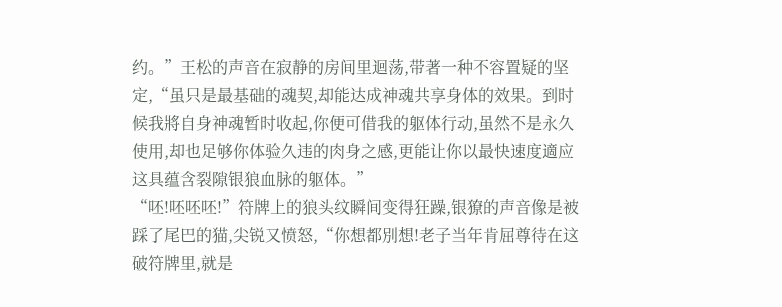约。”王松的声音在寂静的房间里迴荡,带著一种不容置疑的坚定,“虽只是最基础的魂契,却能达成神魂共享身体的效果。到时候我將自身神魂暂时收起,你便可借我的躯体行动,虽然不是永久使用,却也足够你体验久违的肉身之感,更能让你以最快速度適应这具蕴含裂隙银狼血脉的躯体。”
“呸!呸呸呸!”符牌上的狼头纹瞬间变得狂躁,银獠的声音像是被踩了尾巴的猫,尖锐又愤怒,“你想都別想!老子当年肯屈尊待在这破符牌里,就是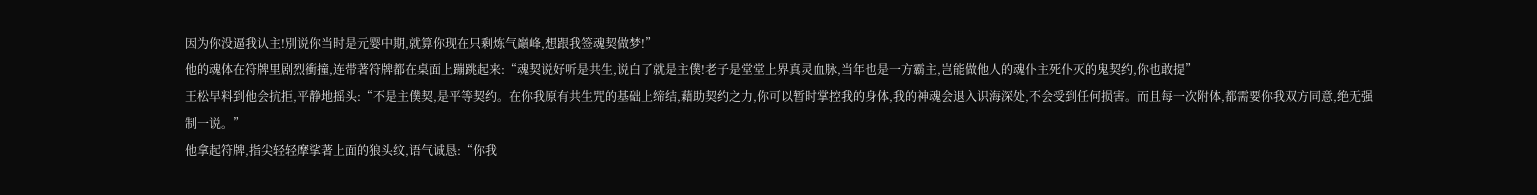因为你没逼我认主!別说你当时是元婴中期,就算你现在只剩炼气巔峰,想跟我签魂契做梦!”
他的魂体在符牌里剧烈衝撞,连带著符牌都在桌面上蹦跳起来:“魂契说好听是共生,说白了就是主僕!老子是堂堂上界真灵血脉,当年也是一方霸主,岂能做他人的魂仆主死仆灭的鬼契约,你也敢提”
王松早料到他会抗拒,平静地摇头:“不是主僕契,是平等契约。在你我原有共生咒的基础上缔结,藉助契约之力,你可以暂时掌控我的身体,我的神魂会退入识海深处,不会受到任何损害。而且每一次附体,都需要你我双方同意,绝无强制一说。”
他拿起符牌,指尖轻轻摩挲著上面的狼头纹,语气诚恳:“你我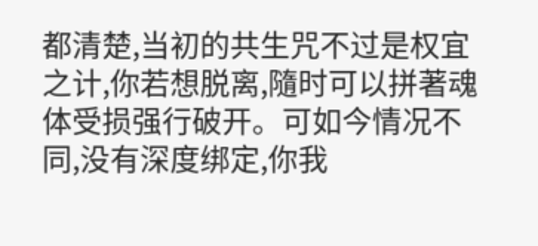都清楚,当初的共生咒不过是权宜之计,你若想脱离,隨时可以拼著魂体受损强行破开。可如今情况不同,没有深度绑定,你我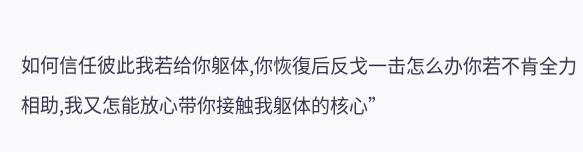如何信任彼此我若给你躯体,你恢復后反戈一击怎么办你若不肯全力相助,我又怎能放心带你接触我躯体的核心”